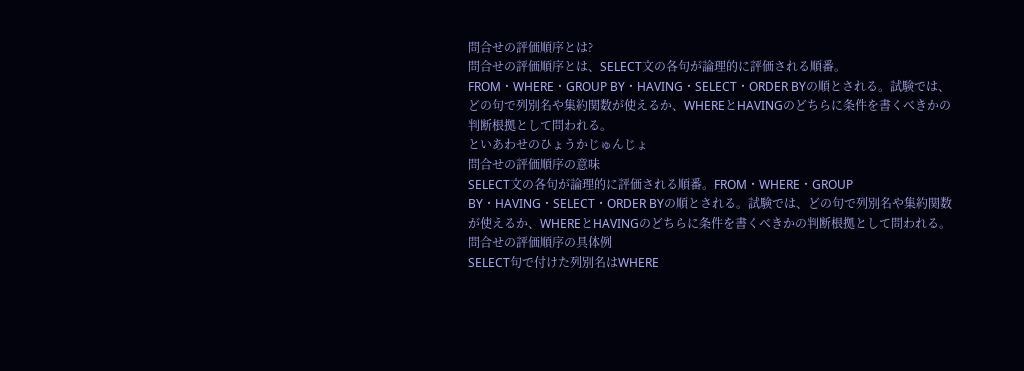問合せの評価順序とは?
問合せの評価順序とは、SELECT文の各句が論理的に評価される順番。FROM・WHERE・GROUP BY・HAVING・SELECT・ORDER BYの順とされる。試験では、どの句で列別名や集約関数が使えるか、WHEREとHAVINGのどちらに条件を書くべきかの判断根拠として問われる。
といあわせのひょうかじゅんじょ
問合せの評価順序の意味
SELECT文の各句が論理的に評価される順番。FROM・WHERE・GROUP BY・HAVING・SELECT・ORDER BYの順とされる。試験では、どの句で列別名や集約関数が使えるか、WHEREとHAVINGのどちらに条件を書くべきかの判断根拠として問われる。
問合せの評価順序の具体例
SELECT句で付けた列別名はWHERE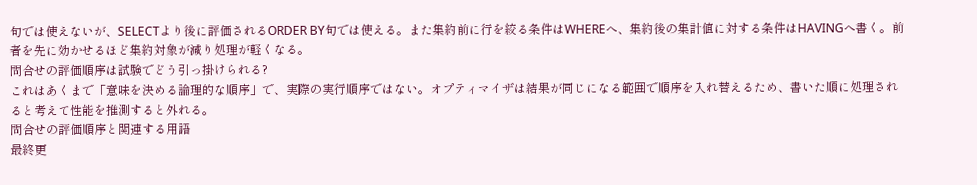句では使えないが、SELECTより後に評価されるORDER BY句では使える。また集約前に行を絞る条件はWHEREへ、集約後の集計値に対する条件はHAVINGへ書く。前者を先に効かせるほど集約対象が減り処理が軽くなる。
問合せの評価順序は試験でどう引っ掛けられる?
これはあくまで「意味を決める論理的な順序」で、実際の実行順序ではない。オプティマイザは結果が同じになる範囲で順序を入れ替えるため、書いた順に処理されると考えて性能を推測すると外れる。
問合せの評価順序と関連する用語
最終更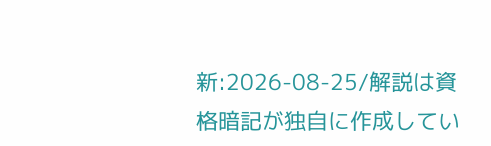新:2026-08-25/解説は資格暗記が独自に作成してい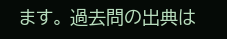ます。 過去問の出典は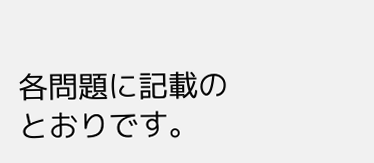各問題に記載のとおりです。